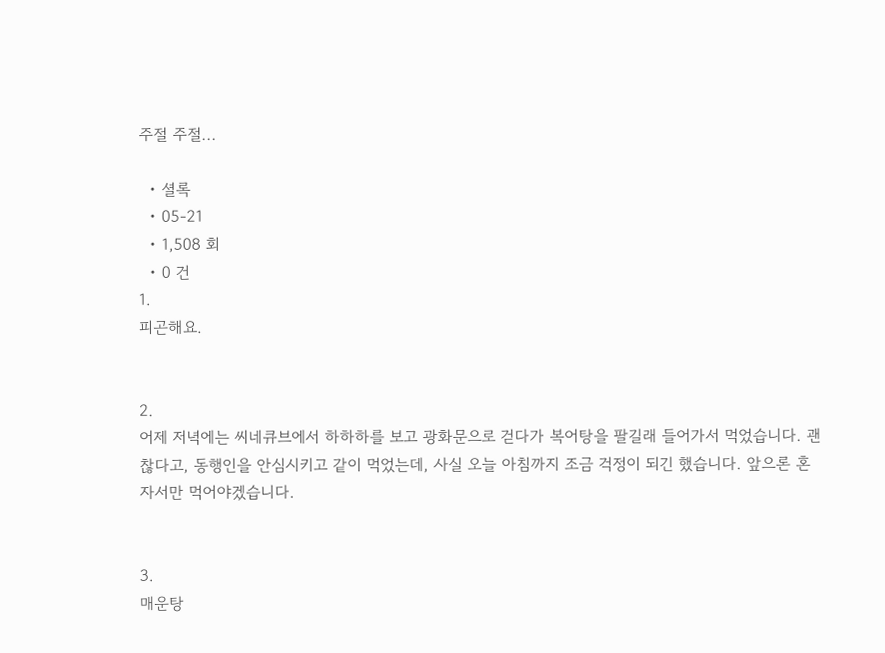주절 주절...

  • 셜록
  • 05-21
  • 1,508 회
  • 0 건
1.
피곤해요.


2.
어제 저녁에는 씨네큐브에서 하하하를 보고 광화문으로 걷다가 복어탕을 팔길래 들어가서 먹었습니다. 괜찮다고, 동행인을 안심시키고 같이 먹었는데, 사실 오늘 아침까지 조금 걱정이 되긴 했습니다. 앞으론 혼자서만 먹어야겠습니다.


3.
매운탕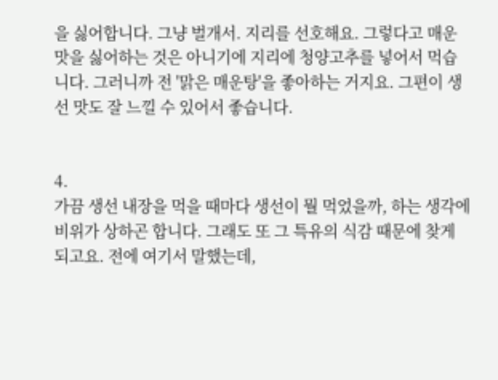을 싫어합니다. 그냥 벌개서. 지리를 선호해요. 그렇다고 매운맛을 싫어하는 것은 아니기에 지리에 청양고추를 넣어서 먹습니다. 그러니까 전 '맑은 매운탕'을 좋아하는 거지요. 그편이 생선 맛도 잘 느낄 수 있어서 좋습니다.


4.
가끔 생선 내장을 먹을 때마다 생선이 뭘 먹었을까, 하는 생각에 비위가 상하곤 합니다. 그래도 또 그 특유의 식감 때문에 찾게 되고요. 전에 여기서 말했는데,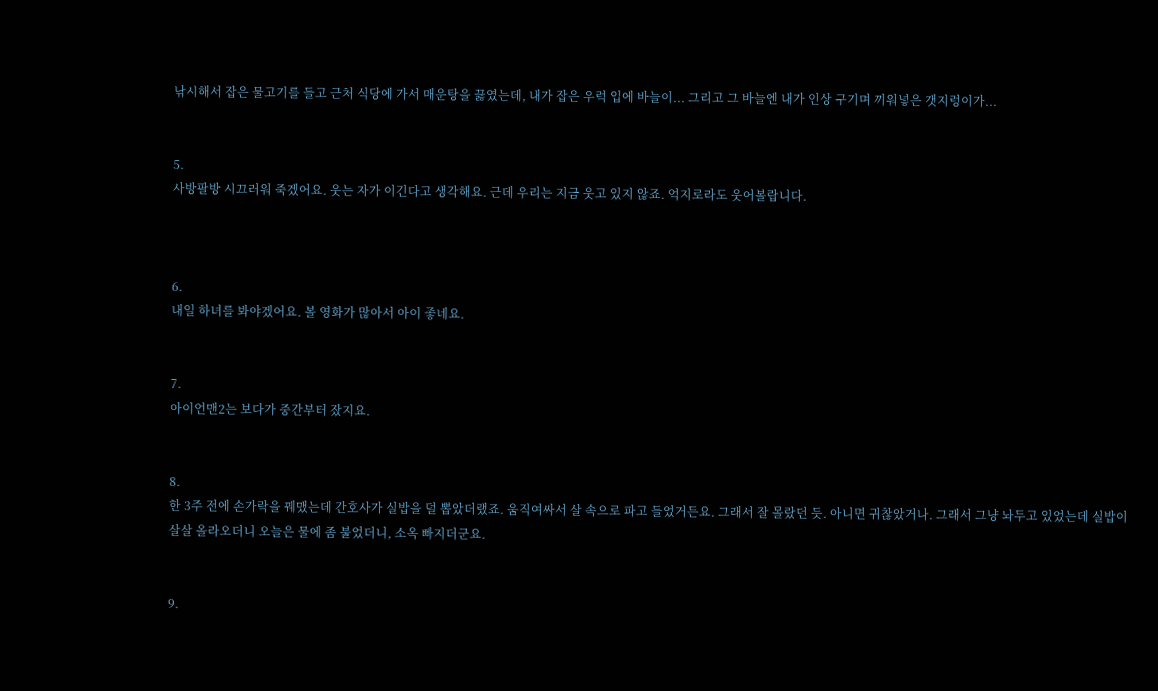낚시해서 잡은 물고기를 들고 근처 식당에 가서 매운탕을 끓였는데, 내가 잡은 우럭 입에 바늘이... 그리고 그 바늘엔 내가 인상 구기며 끼워넣은 갯지렁이가...


5.
사방팔방 시끄러워 죽겠어요. 웃는 자가 이긴다고 생각해요. 근데 우리는 지금 웃고 있지 않죠. 억지로라도 웃어볼랍니다.



6.
내일 하녀를 봐야겠어요. 볼 영화가 많아서 아이 좋네요.


7.
아이언맨2는 보다가 중간부터 잤지요.


8.
한 3주 전에 손가락을 꿰맸는데 간호사가 실밥을 덜 뽑았더랬죠. 움직여싸서 살 속으로 파고 들었거든요. 그래서 잘 몰랐던 듯. 아니면 귀찮았거나. 그래서 그냥 놔두고 있었는데 실밥이 살살 올라오더니 오늘은 물에 좀 불었더니, 소옥 빠지더군요.


9.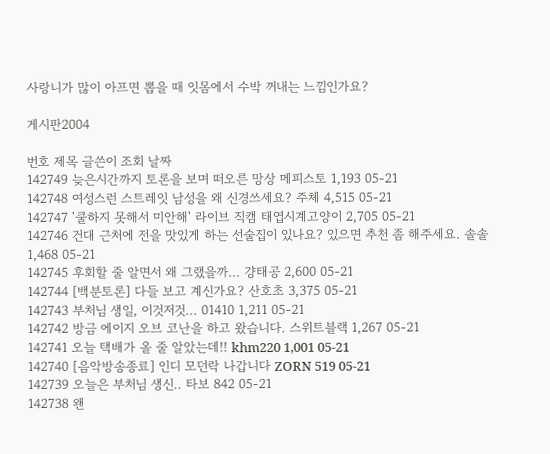사랑니가 많이 아프면 뽑을 때 잇몸에서 수박 꺼내는 느낌인가요?

게시판2004

번호 제목 글쓴이 조회 날짜
142749 늦은시간까지 토론을 보며 떠오른 망상 메피스토 1,193 05-21
142748 여성스런 스트레잇 남성을 왜 신경쓰세요? 주체 4,515 05-21
142747 '쿨하지 못해서 미안해' 라이브 직캠 태엽시계고양이 2,705 05-21
142746 건대 근처에 전을 맛있게 하는 선술집이 있나요? 있으면 추천 좀 해주세요. 솔솔 1,468 05-21
142745 후회할 줄 알면서 왜 그랬을까... 걍태공 2,600 05-21
142744 [백분토론] 다들 보고 계신가요? 산호초 3,375 05-21
142743 부처님 생일, 이것저것... 01410 1,211 05-21
142742 방금 에이지 오브 코난을 하고 왔습니다. 스위트블랙 1,267 05-21
142741 오늘 택배가 올 줄 알았는데!! khm220 1,001 05-21
142740 [음악방송종료] 인디 모던락 나갑니다 ZORN 519 05-21
142739 오늘은 부처님 생신.. 타보 842 05-21
142738 왠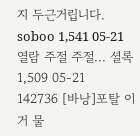지 두근거립니다. soboo 1,541 05-21
열람 주절 주절... 셜록 1,509 05-21
142736 [바낭]포탈 이거 물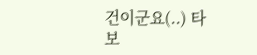건이군요(..) 타보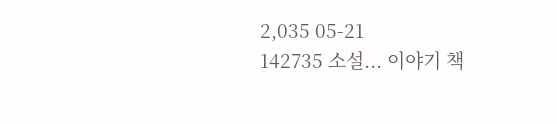2,035 05-21
142735 소설... 이야기 책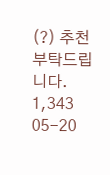(?) 추천 부탁드립니다. 1,343 05-20